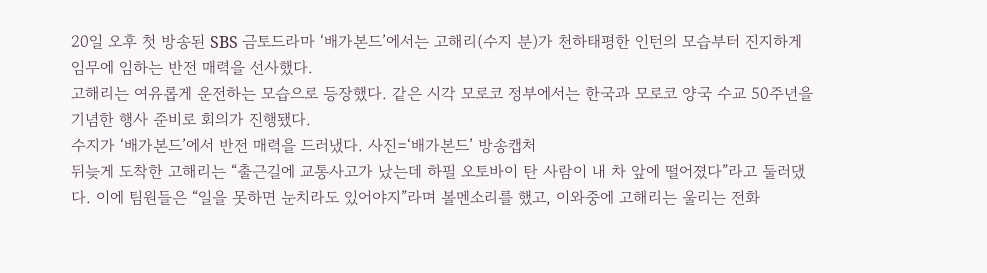20일 오후 첫 방송된 SBS 금토드라마 ‘배가본드’에서는 고해리(수지 분)가 천하태평한 인턴의 모습부터 진지하게 임무에 임하는 반전 매력을 선사했다.
고해리는 여유롭게 운전하는 모습으로 등장했다. 같은 시각 모로코 정부에서는 한국과 모로코 양국 수교 50주년을 기념한 행사 준비로 회의가 진행됐다.
수지가 ‘배가본드’에서 반전 매력을 드러냈다. 사진=‘배가본드’ 방송캡처
뒤늦게 도착한 고해리는 “출근길에 교통사고가 났는데 하필 오토바이 탄 사람이 내 차 앞에 떨어졌다”라고 둘러댔다. 이에 팀원들은 “일을 못하면 눈치라도 있어야지”라며 볼멘소리를 했고, 이와중에 고해리는 울리는 전화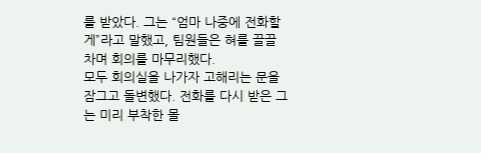를 받았다. 그는 “엄마 나중에 전화할게”라고 말했고, 팀원들은 혀를 끌끌 차며 회의를 마무리했다.
모두 회의실을 나가자 고해리는 문을 잠그고 돌변했다. 전화를 다시 받은 그는 미리 부착한 몰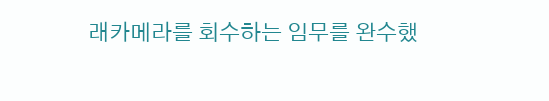래카메라를 회수하는 임무를 완수했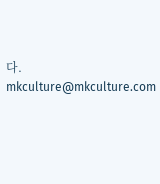다. mkculture@mkculture.com